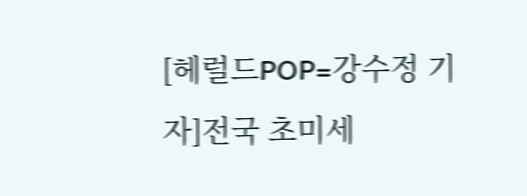[헤럴드POP=강수정 기자]전국 초미세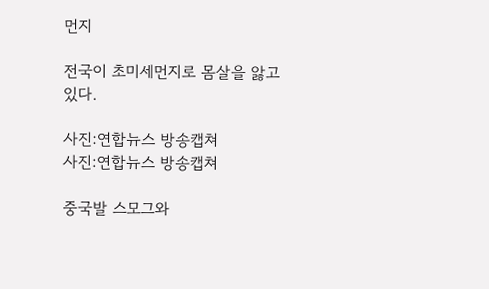먼지

전국이 초미세먼지로 몸살을 앓고 있다.

사진:연합뉴스 방송캡쳐
사진:연합뉴스 방송캡쳐

중국발 스모그와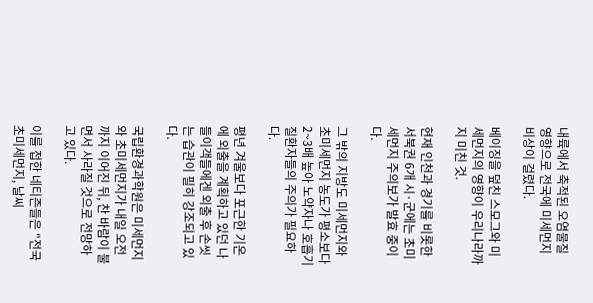내륙에서 축적된 오염물질 영향으로 전국에 미세먼지 비상이 걸렸다.

베이징을 덮친 스모그와 미세먼지의 영향이 우리나라까지 미친 것.

현재 인천과 경기를 비롯한 서북권 6개 시·군에는 초미세먼지 주의보가 발효 중이다.

그 밖의 지방도 미세먼지와 초미세먼지 농도가 평소보다 2~3배 높아 노약자나 호흡기 질환자들의 주의가 필요하다.

평년 겨울보다 포근한 기온에 외출을 계획하고 있던 나들이객들에겐 외출 후 손씻는 습관이 필히 강조되고 있다.

국립환경과학원은 미세먼지와 초미세먼지가 내일 오전까지 이어진 뒤, 찬 바람이 불면서 사라질 것으로 전망하고 있다.

이를 접한 네티즌들은 "전국 초미세먼지, 날씨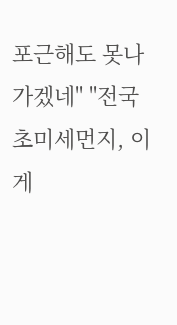포근해도 못나가겠네" "전국 초미세먼지, 이게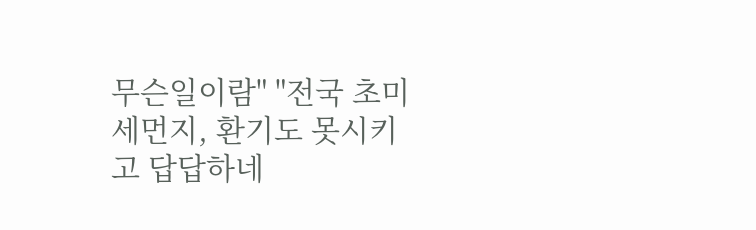무슨일이람" "전국 초미세먼지, 환기도 못시키고 답답하네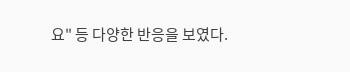요" 등 다양한 반응을 보였다.